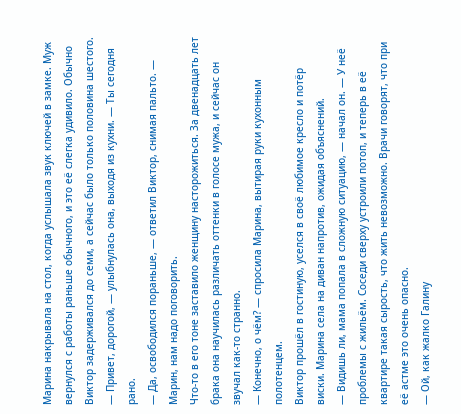Марина накрывала на стол, когда услышала звук ключей в замке. Муж вернулся с работы раньше обычного, и это её слегка удивило. Обычно Виктор задерживался до семи, а сейчас было только половина шестого.
— Привет, дорогой, — улыбнулась она, выходя из кухни. — Ты сегодня рано.
— Да, освободился пораньше, — ответил Виктор, снимая пальто. — Марин, нам надо поговорить.
Что-то в его тоне заставило женщину насторожиться. За двенадцать лет брака она научилась различать оттенки в голосе мужа, и сейчас он звучал как-то странно.
— Конечно, о чём? — спросила Марина, вытирая руки кухонным полотенцем.
Виктор прошёл в гостиную, уселся в своё любимое кресло и потёр виски. Марина села на диван напротив, ожидая объяснений.
— Видишь ли, мама попала в сложную ситуацию, — начал он. — У неё проблемы с жильём. Соседи сверху устроили потоп, и теперь в её квартире такая сырость, что жить невозможно. Врачи говорят, что при её астме это очень опасно.
— Ой, как жалко Галину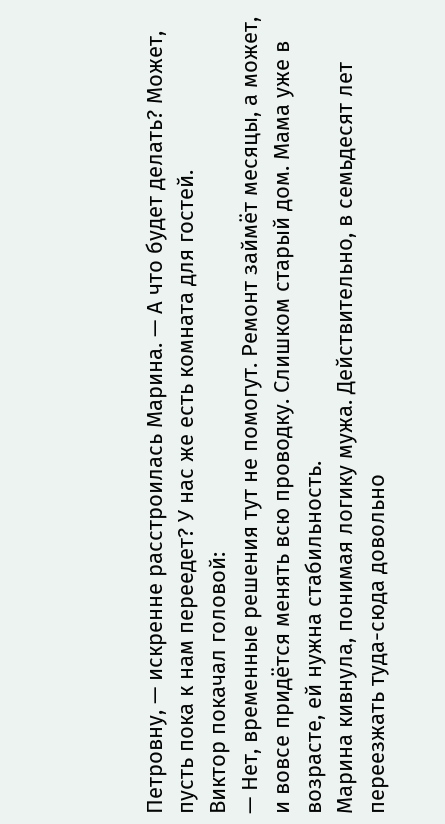Петровну, — искренне расстроилась Марина. — А что будет делать? Может, пусть пока к нам переедет? У нас же есть комната для гостей.
Виктор покачал головой:
— Нет, временные решения тут не помогут. Ремонт займёт месяцы, а может, и вовсе придётся менять всю проводку. Слишком старый дом. Мама уже в возрасте, ей нужна стабильность.
Марина кивнула, понимая логику мужа. Действительно, в семьдесят лет переезжать туда-сюда довольно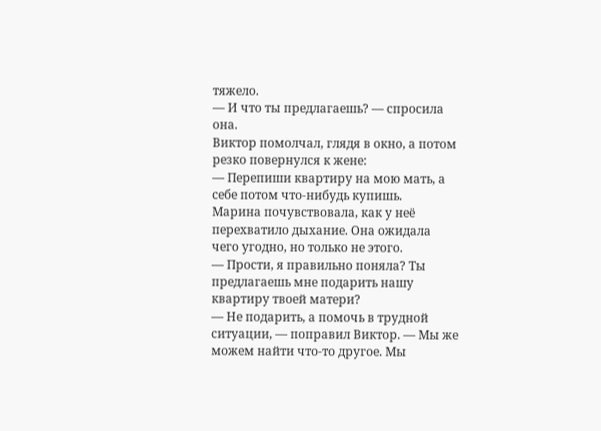тяжело.
— И что ты предлагаешь? — спросила она.
Виктор помолчал, глядя в окно, а потом резко повернулся к жене:
— Перепиши квартиру на мою мать, а себе потом что-нибудь купишь.
Марина почувствовала, как у неё перехватило дыхание. Она ожидала чего угодно, но только не этого.
— Прости, я правильно поняла? Ты предлагаешь мне подарить нашу квартиру твоей матери?
— Не подарить, а помочь в трудной ситуации, — поправил Виктор. — Мы же можем найти что-то другое. Мы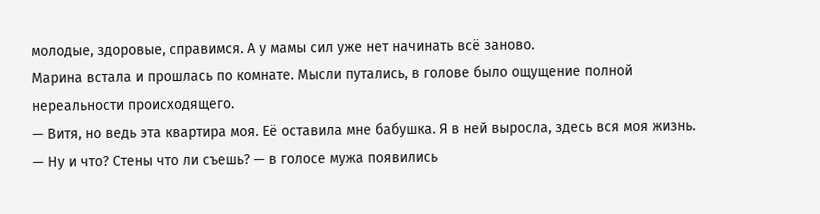молодые, здоровые, справимся. А у мамы сил уже нет начинать всё заново.
Марина встала и прошлась по комнате. Мысли путались, в голове было ощущение полной нереальности происходящего.
— Витя, но ведь эта квартира моя. Её оставила мне бабушка. Я в ней выросла, здесь вся моя жизнь.
— Ну и что? Стены что ли съешь? — в голосе мужа появились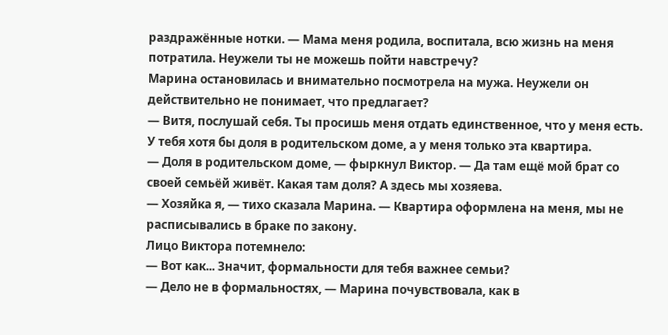раздражённые нотки. — Мама меня родила, воспитала, всю жизнь на меня потратила. Неужели ты не можешь пойти навстречу?
Марина остановилась и внимательно посмотрела на мужа. Неужели он действительно не понимает, что предлагает?
— Витя, послушай себя. Ты просишь меня отдать единственное, что у меня есть. У тебя хотя бы доля в родительском доме, а у меня только эта квартира.
— Доля в родительском доме, — фыркнул Виктор. — Да там ещё мой брат со своей семьёй живёт. Какая там доля? А здесь мы хозяева.
— Хозяйка я, — тихо сказала Марина. — Квартира оформлена на меня, мы не расписывались в браке по закону.
Лицо Виктора потемнело:
— Вот как... Значит, формальности для тебя важнее семьи?
— Дело не в формальностях, — Марина почувствовала, как в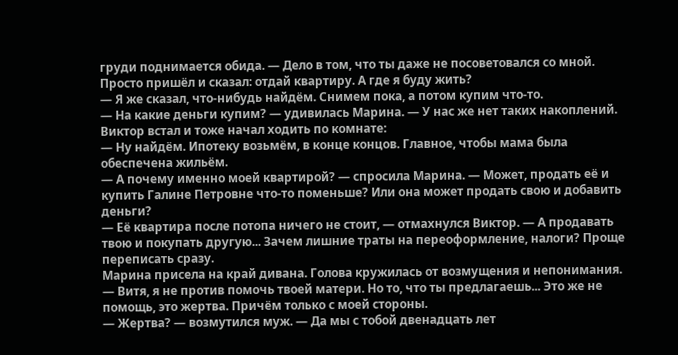груди поднимается обида. — Дело в том, что ты даже не посоветовался со мной. Просто пришёл и сказал: отдай квартиру. А где я буду жить?
— Я же сказал, что-нибудь найдём. Снимем пока, а потом купим что-то.
— На какие деньги купим? — удивилась Марина. — У нас же нет таких накоплений.
Виктор встал и тоже начал ходить по комнате:
— Ну найдём. Ипотеку возьмём, в конце концов. Главное, чтобы мама была обеспечена жильём.
— А почему именно моей квартирой? — спросила Марина. — Может, продать её и купить Галине Петровне что-то поменьше? Или она может продать свою и добавить деньги?
— Её квартира после потопа ничего не стоит, — отмахнулся Виктор. — А продавать твою и покупать другую... Зачем лишние траты на переоформление, налоги? Проще переписать сразу.
Марина присела на край дивана. Голова кружилась от возмущения и непонимания.
— Витя, я не против помочь твоей матери. Но то, что ты предлагаешь... Это же не помощь, это жертва. Причём только с моей стороны.
— Жертва? — возмутился муж. — Да мы с тобой двенадцать лет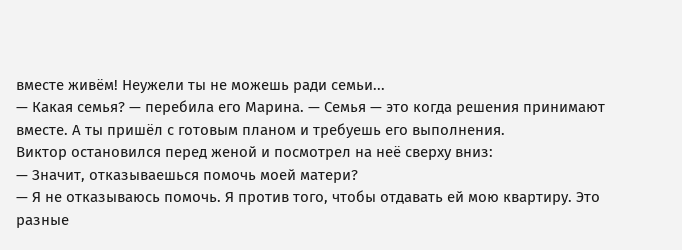вместе живём! Неужели ты не можешь ради семьи...
— Какая семья? — перебила его Марина. — Семья — это когда решения принимают вместе. А ты пришёл с готовым планом и требуешь его выполнения.
Виктор остановился перед женой и посмотрел на неё сверху вниз:
— Значит, отказываешься помочь моей матери?
— Я не отказываюсь помочь. Я против того, чтобы отдавать ей мою квартиру. Это разные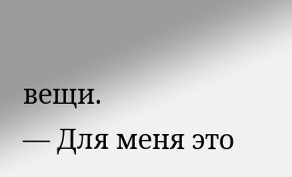вещи.
— Для меня это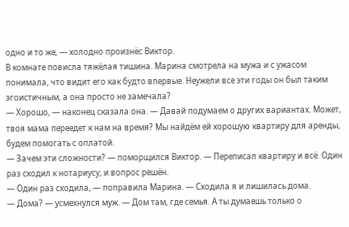одно и то же, — холодно произнёс Виктор.
В комнате повисла тяжёлая тишина. Марина смотрела на мужа и с ужасом понимала, что видит его как будто впервые. Неужели все эти годы он был таким эгоистичным, а она просто не замечала?
— Хорошо, — наконец сказала она. — Давай подумаем о других вариантах. Может, твоя мама переедет к нам на время? Мы найдём ей хорошую квартиру для аренды, будем помогать с оплатой.
— Зачем эти сложности? — поморщился Виктор. — Переписал квартиру и всё. Один раз сходил к нотариусу, и вопрос решён.
— Один раз сходила, — поправила Марина. — Сходила я и лишилась дома.
— Дома? — усмехнулся муж. — Дом там, где семья. А ты думаешь только о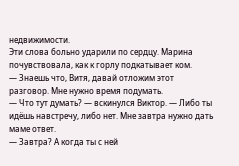недвижимости.
Эти слова больно ударили по сердцу. Марина почувствовала, как к горлу подкатывает ком.
— Знаешь что, Витя, давай отложим этот разговор. Мне нужно время подумать.
— Что тут думать? — вскинулся Виктор. — Либо ты идёшь навстречу, либо нет. Мне завтра нужно дать маме ответ.
— Завтра? А когда ты с ней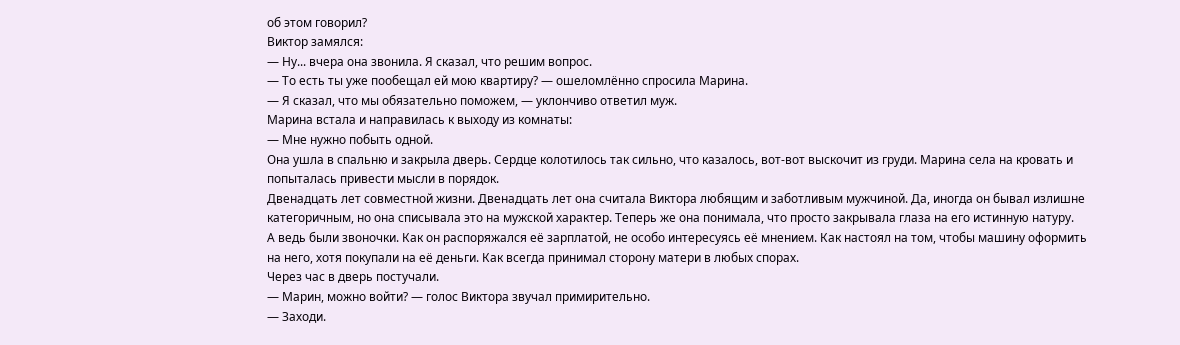об этом говорил?
Виктор замялся:
— Ну... вчера она звонила. Я сказал, что решим вопрос.
— То есть ты уже пообещал ей мою квартиру? — ошеломлённо спросила Марина.
— Я сказал, что мы обязательно поможем, — уклончиво ответил муж.
Марина встала и направилась к выходу из комнаты:
— Мне нужно побыть одной.
Она ушла в спальню и закрыла дверь. Сердце колотилось так сильно, что казалось, вот-вот выскочит из груди. Марина села на кровать и попыталась привести мысли в порядок.
Двенадцать лет совместной жизни. Двенадцать лет она считала Виктора любящим и заботливым мужчиной. Да, иногда он бывал излишне категоричным, но она списывала это на мужской характер. Теперь же она понимала, что просто закрывала глаза на его истинную натуру.
А ведь были звоночки. Как он распоряжался её зарплатой, не особо интересуясь её мнением. Как настоял на том, чтобы машину оформить на него, хотя покупали на её деньги. Как всегда принимал сторону матери в любых спорах.
Через час в дверь постучали.
— Марин, можно войти? — голос Виктора звучал примирительно.
— Заходи.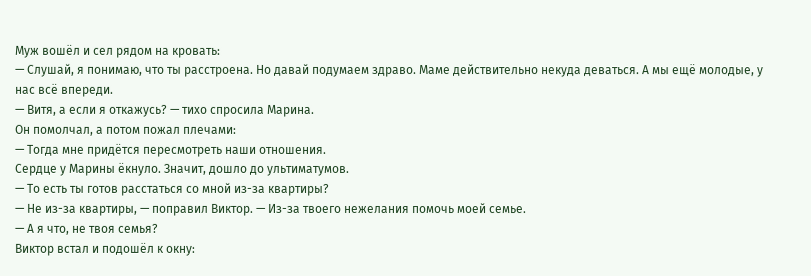Муж вошёл и сел рядом на кровать:
— Слушай, я понимаю, что ты расстроена. Но давай подумаем здраво. Маме действительно некуда деваться. А мы ещё молодые, у нас всё впереди.
— Витя, а если я откажусь? — тихо спросила Марина.
Он помолчал, а потом пожал плечами:
— Тогда мне придётся пересмотреть наши отношения.
Сердце у Марины ёкнуло. Значит, дошло до ультиматумов.
— То есть ты готов расстаться со мной из-за квартиры?
— Не из-за квартиры, — поправил Виктор. — Из-за твоего нежелания помочь моей семье.
— А я что, не твоя семья?
Виктор встал и подошёл к окну: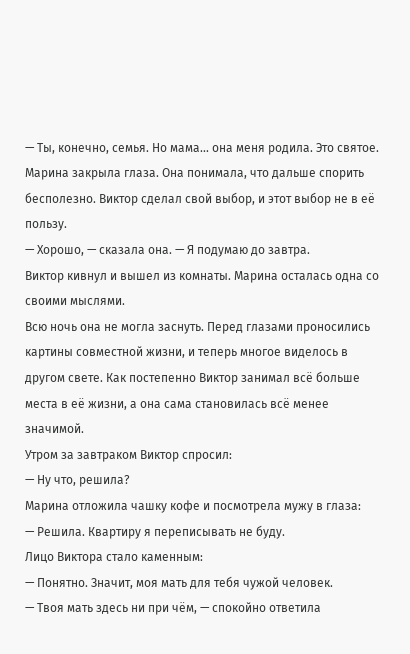— Ты, конечно, семья. Но мама... она меня родила. Это святое.
Марина закрыла глаза. Она понимала, что дальше спорить бесполезно. Виктор сделал свой выбор, и этот выбор не в её пользу.
— Хорошо, — сказала она. — Я подумаю до завтра.
Виктор кивнул и вышел из комнаты. Марина осталась одна со своими мыслями.
Всю ночь она не могла заснуть. Перед глазами проносились картины совместной жизни, и теперь многое виделось в другом свете. Как постепенно Виктор занимал всё больше места в её жизни, а она сама становилась всё менее значимой.
Утром за завтраком Виктор спросил:
— Ну что, решила?
Марина отложила чашку кофе и посмотрела мужу в глаза:
— Решила. Квартиру я переписывать не буду.
Лицо Виктора стало каменным:
— Понятно. Значит, моя мать для тебя чужой человек.
— Твоя мать здесь ни при чём, — спокойно ответила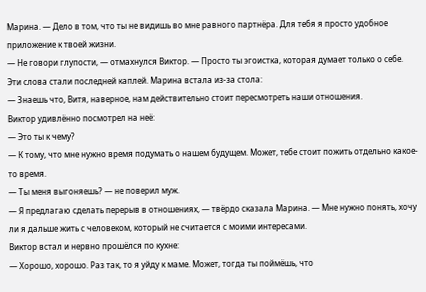Марина. — Дело в том, что ты не видишь во мне равного партнёра. Для тебя я просто удобное приложение к твоей жизни.
— Не говори глупости, — отмахнулся Виктор. — Просто ты эгоистка, которая думает только о себе.
Эти слова стали последней каплей. Марина встала из-за стола:
— Знаешь что, Витя, наверное, нам действительно стоит пересмотреть наши отношения.
Виктор удивлённо посмотрел на неё:
— Это ты к чему?
— К тому, что мне нужно время подумать о нашем будущем. Может, тебе стоит пожить отдельно какое-то время.
— Ты меня выгоняешь? — не поверил муж.
— Я предлагаю сделать перерыв в отношениях, — твёрдо сказала Марина. — Мне нужно понять, хочу ли я дальше жить с человеком, который не считается с моими интересами.
Виктор встал и нервно прошёлся по кухне:
— Хорошо, хорошо. Раз так, то я уйду к маме. Может, тогда ты поймёшь, что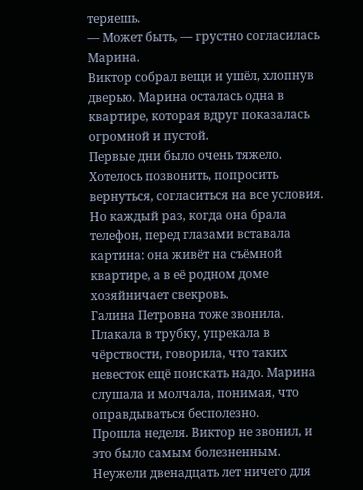теряешь.
— Может быть, — грустно согласилась Марина.
Виктор собрал вещи и ушёл, хлопнув дверью. Марина осталась одна в квартире, которая вдруг показалась огромной и пустой.
Первые дни было очень тяжело. Хотелось позвонить, попросить вернуться, согласиться на все условия. Но каждый раз, когда она брала телефон, перед глазами вставала картина: она живёт на съёмной квартире, а в её родном доме хозяйничает свекровь.
Галина Петровна тоже звонила. Плакала в трубку, упрекала в чёрствости, говорила, что таких невесток ещё поискать надо. Марина слушала и молчала, понимая, что оправдываться бесполезно.
Прошла неделя. Виктор не звонил, и это было самым болезненным. Неужели двенадцать лет ничего для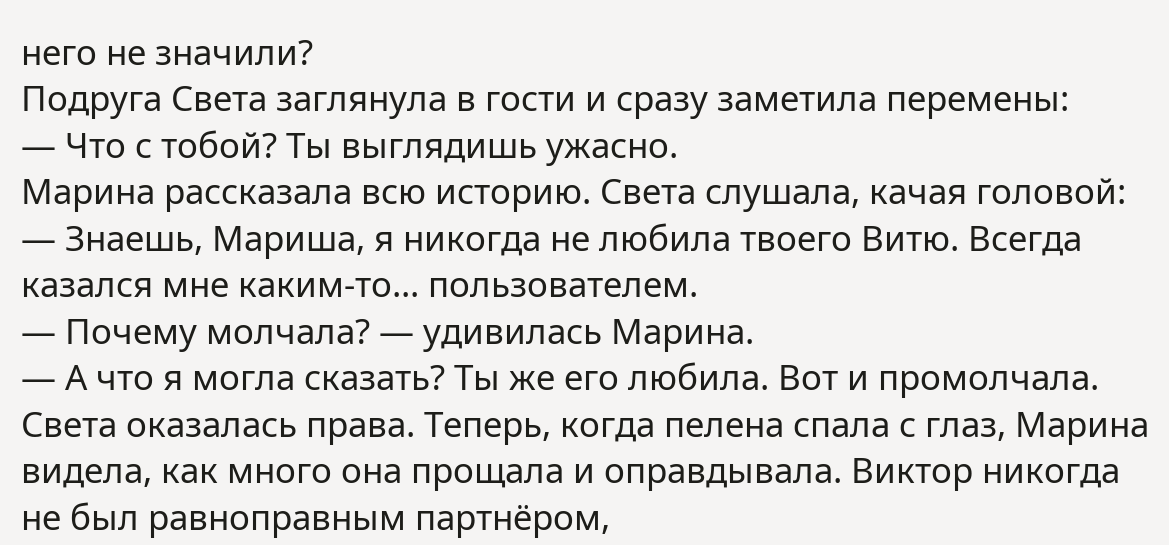него не значили?
Подруга Света заглянула в гости и сразу заметила перемены:
— Что с тобой? Ты выглядишь ужасно.
Марина рассказала всю историю. Света слушала, качая головой:
— Знаешь, Мариша, я никогда не любила твоего Витю. Всегда казался мне каким-то... пользователем.
— Почему молчала? — удивилась Марина.
— А что я могла сказать? Ты же его любила. Вот и промолчала.
Света оказалась права. Теперь, когда пелена спала с глаз, Марина видела, как много она прощала и оправдывала. Виктор никогда не был равноправным партнёром,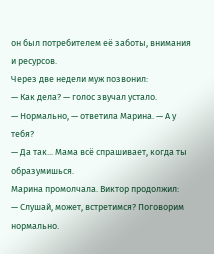он был потребителем её заботы, внимания и ресурсов.
Через две недели муж позвонил:
— Как дела? — голос звучал устало.
— Нормально, — ответила Марина. — А у тебя?
— Да так... Мама всё спрашивает, когда ты образумишься.
Марина промолчала. Виктор продолжил:
— Слушай, может, встретимся? Поговорим нормально.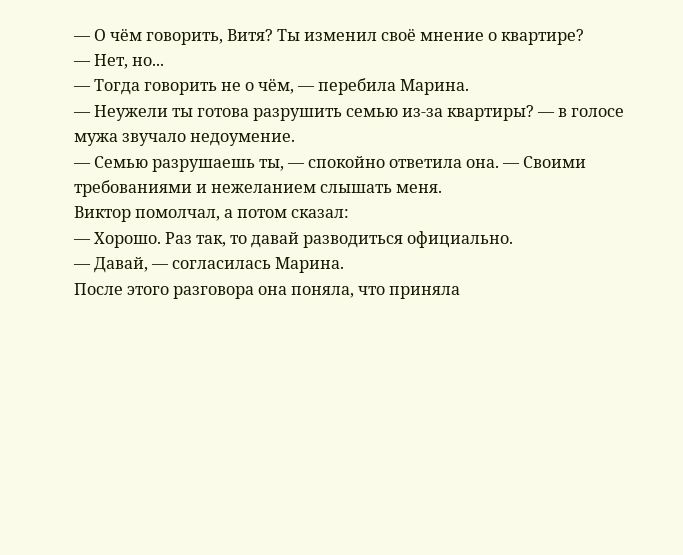— О чём говорить, Витя? Ты изменил своё мнение о квартире?
— Нет, но...
— Тогда говорить не о чём, — перебила Марина.
— Неужели ты готова разрушить семью из-за квартиры? — в голосе мужа звучало недоумение.
— Семью разрушаешь ты, — спокойно ответила она. — Своими требованиями и нежеланием слышать меня.
Виктор помолчал, а потом сказал:
— Хорошо. Раз так, то давай разводиться официально.
— Давай, — согласилась Марина.
После этого разговора она поняла, что приняла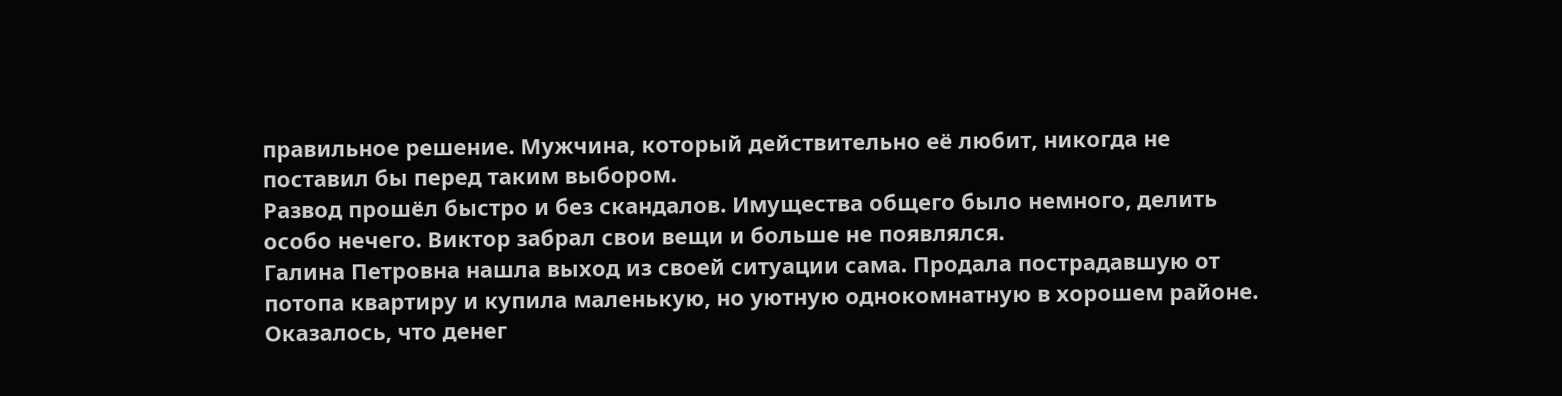правильное решение. Мужчина, который действительно её любит, никогда не поставил бы перед таким выбором.
Развод прошёл быстро и без скандалов. Имущества общего было немного, делить особо нечего. Виктор забрал свои вещи и больше не появлялся.
Галина Петровна нашла выход из своей ситуации сама. Продала пострадавшую от потопа квартиру и купила маленькую, но уютную однокомнатную в хорошем районе. Оказалось, что денег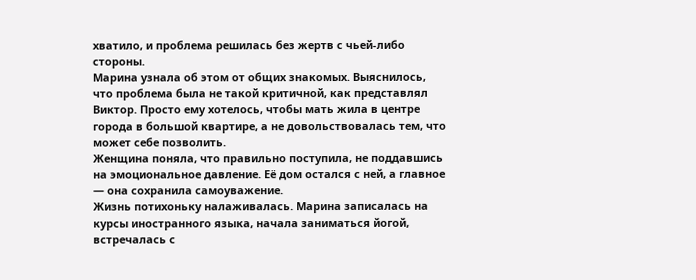хватило, и проблема решилась без жертв с чьей-либо стороны.
Марина узнала об этом от общих знакомых. Выяснилось, что проблема была не такой критичной, как представлял Виктор. Просто ему хотелось, чтобы мать жила в центре города в большой квартире, а не довольствовалась тем, что может себе позволить.
Женщина поняла, что правильно поступила, не поддавшись на эмоциональное давление. Её дом остался с ней, а главное — она сохранила самоуважение.
Жизнь потихоньку налаживалась. Марина записалась на курсы иностранного языка, начала заниматься йогой, встречалась с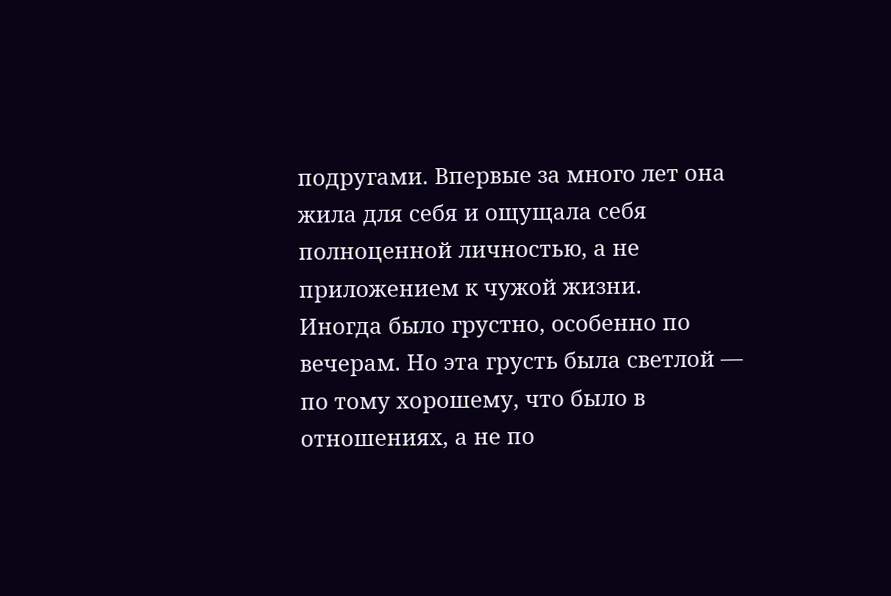подругами. Впервые за много лет она жила для себя и ощущала себя полноценной личностью, а не приложением к чужой жизни.
Иногда было грустно, особенно по вечерам. Но эта грусть была светлой — по тому хорошему, что было в отношениях, а не по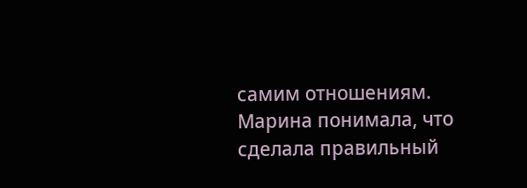самим отношениям. Марина понимала, что сделала правильный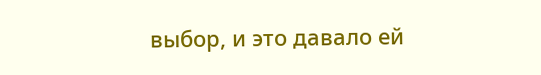выбор, и это давало ей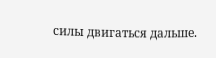силы двигаться дальше.